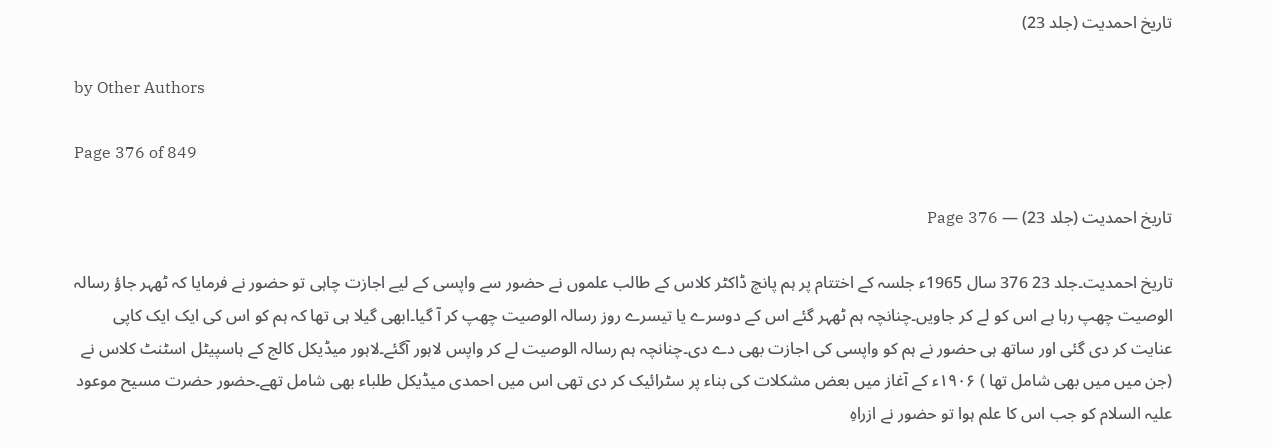تاریخ احمدیت (جلد 23)

by Other Authors

Page 376 of 849

تاریخ احمدیت (جلد 23) — Page 376

تاریخ احمدیت۔جلد 23 376 سال 1965ء جلسہ کے اختتام پر ہم پانچ ڈاکٹر کلاس کے طالب علموں نے حضور سے واپسی کے لیے اجازت چاہی تو حضور نے فرمایا کہ ٹھہر جاؤ رسالہ الوصیت چھپ رہا ہے اس کو لے کر جاویں۔چنانچہ ہم ٹھہر گئے اس کے دوسرے یا تیسرے روز رسالہ الوصیت چھپ کر آ گیا۔ابھی گیلا ہی تھا کہ ہم کو اس کی ایک ایک کاپی عنایت کر دی گئی اور ساتھ ہی حضور نے ہم کو واپسی کی اجازت بھی دے دی۔چنانچہ ہم رسالہ الوصیت لے کر واپس لاہور آگئے۔لاہور میڈیکل کالج کے ہاسپیٹل اسٹنٹ کلاس نے (جن میں میں بھی شامل تھا ) ۱۹۰۶ء کے آغاز میں بعض مشکلات کی بناء پر سٹرائیک کر دی تھی اس میں احمدی میڈیکل طلباء بھی شامل تھے۔حضور حضرت مسیح موعود علیہ السلام کو جب اس کا علم ہوا تو حضور نے ازراہِ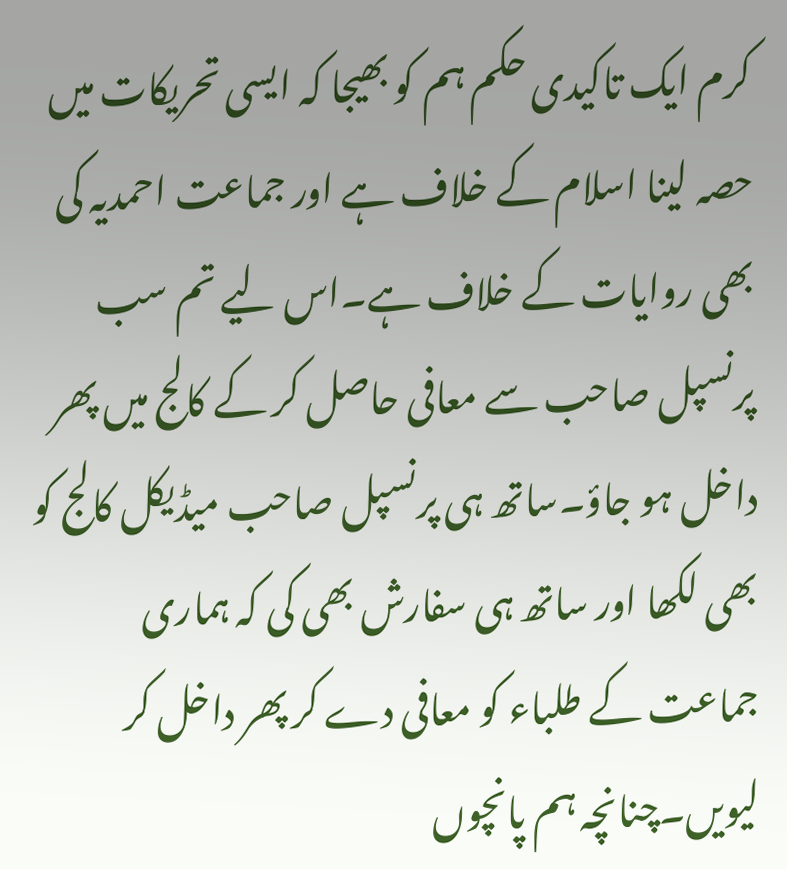کرم ایک تاکیدی حکم ہم کو بھیجا کہ ایسی تحریکات میں حصہ لینا اسلام کے خلاف ہے اور جماعت احمدیہ کی بھی روایات کے خلاف ہے۔اس لیے تم سب پرنسپل صاحب سے معافی حاصل کر کے کالج میں پھر داخل ہو جاؤ۔ساتھ ہی پرنسپل صاحب میڈیکل کالج کو بھی لکھا اور ساتھ ہی سفارش بھی کی کہ ہماری جماعت کے طلباء کو معافی دے کر پھر داخل کر لیویں۔چنانچہ ہم پانچوں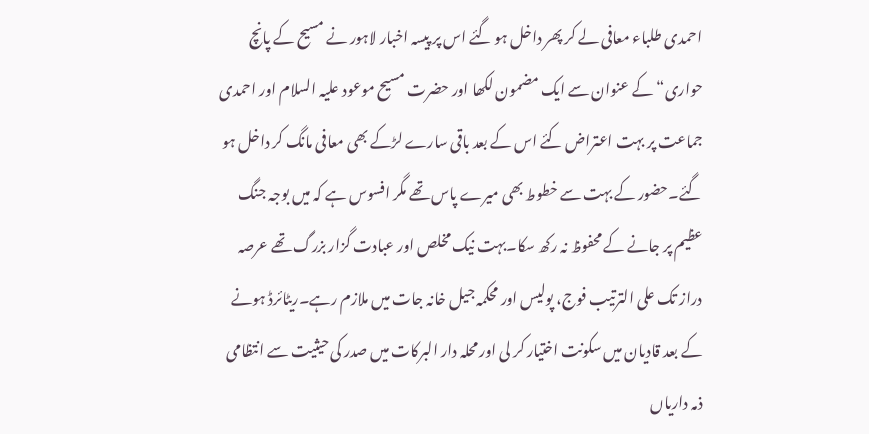احمدی طلباء معافی لے کر پھر داخل ہو گئے اس پر پیسہ اخبار لاہور نے مسیح کے پانچ حواری“ کے عنوان سے ایک مضمون لکھا اور حضرت مسیح موعود علیہ السلام اور احمدی جماعت پر بہت اعتراض کئے اس کے بعد باقی سارے لڑکے بھی معافی مانگ کر داخل ہو گئے۔حضور کے بہت سے خطوط بھی میرے پاس تھے مگر افسوس ہے کہ میں بوجہ جنگ عظیم پر جانے کے محفوظ نہ رکھ سکا۔بہت نیک مخلص اور عبادت گزار بزرگ تھے عرصہ دراز تک علی الترتیب فوج، پولیس اور محکمہ جیل خانہ جات میں ملازم رہے۔ریٹائرڈ ہونے کے بعد قادیان میں سکونت اختیار کر لی اور محلہ دار البرکات میں صدر کی حیثیت سے انتظامی ذمہ داریاں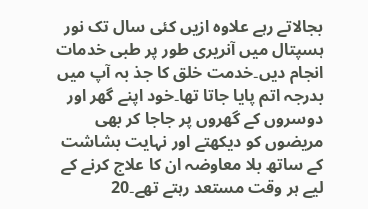بجالاتے رہے علاوہ ازیں کئی سال تک نور ہسپتال میں آنریری طور پر طبی خدمات انجام دیں۔خدمت خلق کا جذ بہ آپ میں بدرجہ اتم پایا جاتا تھا۔خود اپنے گھر اور دوسروں کے گھروں پر جاجا کر بھی مریضوں کو دیکھتے اور نہایت بشاشت کے ساتھ بلا معاوضہ ان کا علاج کرنے کے لیے ہر وقت مستعد رہتے تھے۔20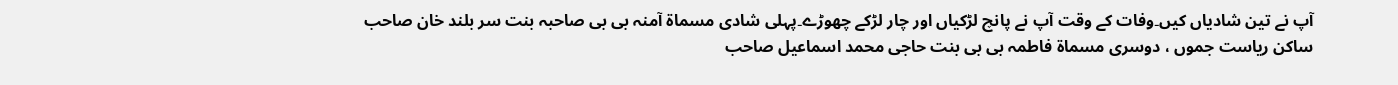آپ نے تین شادیاں کیں۔وفات کے وقت آپ نے پانچ لڑکیاں اور چار لڑکے چھوڑے۔پہلی شادی مسماة آمنہ بی بی صاحبہ بنت سر بلند خان صاحب ساکن ریاست جموں ، دوسری مسماۃ فاطمہ بی بی بنت حاجی محمد اسماعیل صاحب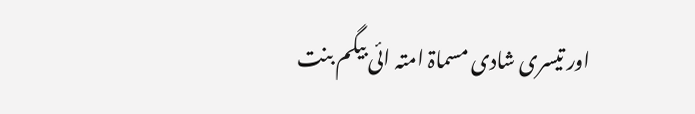اور تیسری شادی مسماۃ امتہ ائی بیگم بنت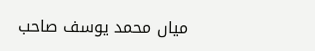میاں محمد یوسف صاحب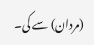(مردان) سے کی۔